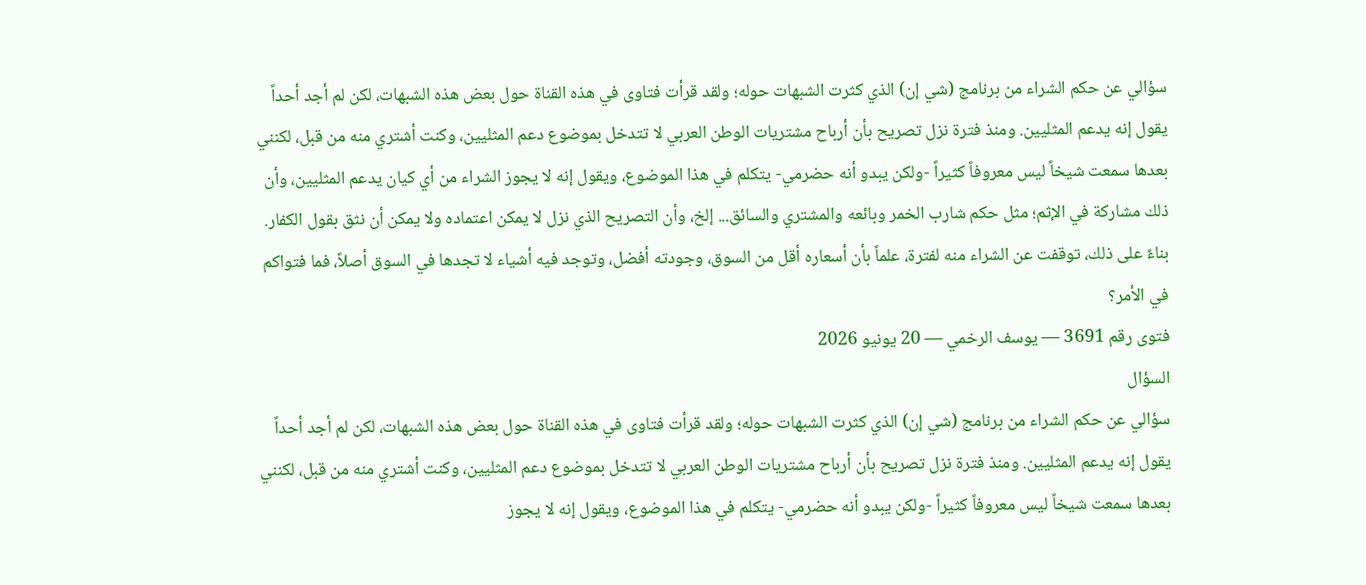سؤالي عن حكم الشراء من برنامج (شي إن) الذي كثرت الشبهات حوله؛ ولقد قرأت فتاوى في هذه القناة حول بعض هذه الشبهات، لكن لم أجد أحداً يقول إنه يدعم المثليين. ومنذ فترة نزل تصريح بأن أرباح مشتريات الوطن العربي لا تتدخل بموضوع دعم المثليين، وكنت أشتري منه من قبل، لكنني بعدها سمعت شيخاً ليس معروفاً كثيراً -ولكن يبدو أنه حضرمي- يتكلم في هذا الموضوع، ويقول إنه لا يجوز الشراء من أي كيان يدعم المثليين، وأن ذلك مشاركة في الإثم؛ مثل حكم شارب الخمر وبائعه والمشتري والسائق... إلخ، وأن التصريح الذي نزل لا يمكن اعتماده ولا يمكن أن نثق بقول الكفار. بناءً على ذلك، توقفت عن الشراء منه لفترة، علماً بأن أسعاره أقل من السوق، وجودته أفضل، وتوجد فيه أشياء لا تجدها في السوق أصلاً، فما فتواكم في الأمر؟
فتوى رقم 3691 — يوسف الرخمي — 20 يونيو 2026
السؤال
سؤالي عن حكم الشراء من برنامج (شي إن) الذي كثرت الشبهات حوله؛ ولقد قرأت فتاوى في هذه القناة حول بعض هذه الشبهات، لكن لم أجد أحداً يقول إنه يدعم المثليين. ومنذ فترة نزل تصريح بأن أرباح مشتريات الوطن العربي لا تتدخل بموضوع دعم المثليين، وكنت أشتري منه من قبل، لكنني بعدها سمعت شيخاً ليس معروفاً كثيراً -ولكن يبدو أنه حضرمي- يتكلم في هذا الموضوع، ويقول إنه لا يجوز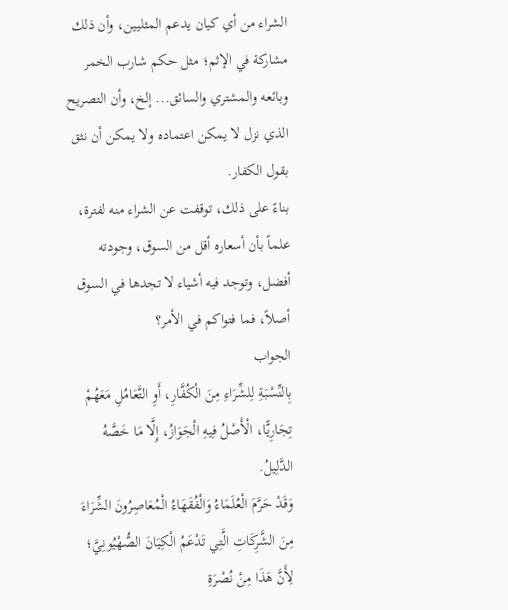الشراء من أي كيان يدعم المثليين، وأن ذلك مشاركة في الإثم؛ مثل حكم شارب الخمر وبائعه والمشتري والسائق... إلخ، وأن التصريح الذي نزل لا يمكن اعتماده ولا يمكن أن نثق بقول الكفار.
بناءً على ذلك، توقفت عن الشراء منه لفترة، علماً بأن أسعاره أقل من السوق، وجودته أفضل، وتوجد فيه أشياء لا تجدها في السوق أصلاً، فما فتواكم في الأمر؟
الجواب
بِالنِّسْبَةِ لِلشِّرَاءِ مِنَ الْكُفَّارِ، أَوِ التَّعَامُلِ مَعَهُمْ تِجَارِيًّا، الْأَصْلُ فِيهِ الْجَوَازُ، إِلَّا مَا خَصَّهُ الدَّلِيلُ.
وَقَدْ حَرَّمَ الْعُلَمَاءُ وَالْفُقَهَاءُ الْمُعَاصِرُونَ الشِّرَاءَ مِنَ الشَّرِكَاتِ الَّتِي تَدْعَمُ الْكِيَانَ الصُّهْيُونِيَّ؛ لِأَنَّ هَذَا مِنْ نُصْرَةِ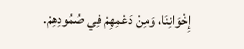إِخْوَانِنَا، وَمِنْ دَعْمِهِمْ فِي صُمُودِهِمْ.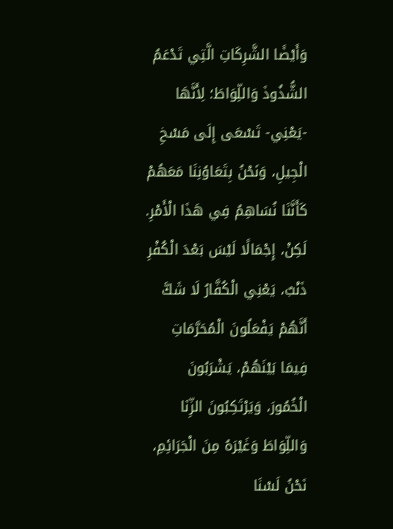وَأَيْضًا الشَّرِكَاتِ الَّتِي تَدْعَمُ الشُّذُوذَ وَاللِّوَاطَ؛ لِأَنَّهَا -يَعْنِي- تَسْعَى إِلَى مَسْخِ الْجِيلِ، وَنَحْنُ بِتَعَاوُنِنَا مَعَهُمْ كَأَنَّنَا نُسَاهِمُ فِي هَذَا الْأَمْرِ.
لَكِنْ، إِجْمَالًا لَيْسَ بَعْدَ الْكُفْرِ ذَنْبٌ، يَعْنِي الْكُفَّارُ لَا شَكَّ أَنَّهُمْ يَفْعَلُونَ الْمُحَرَّمَاتِ فِيمَا بَيْنَهُمْ، يَشْرَبُونَ الْخُمُورَ، وَيَرْتَكِبُونَ الزِّنَا وَاللِّوَاطَ وَغَيْرَهُ مِنَ الْجَرَائِمِ، نَحْنُ لَسْنَا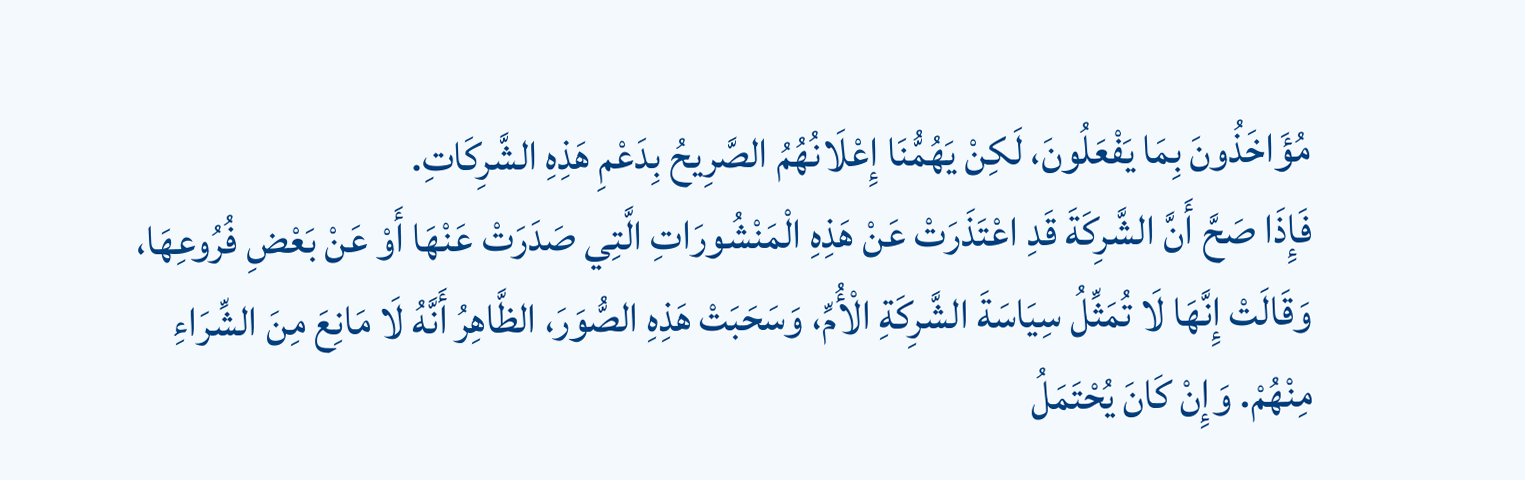مُؤَاخَذُونَ بِمَا يَفْعَلُونَ، لَكِنْ يَهُمُّنَا إِعْلَانُهُمُ الصَّرِيحُ بِدَعْمِ هَذِهِ الشَّرِكَاتِ.
فَإِذَا صَحَّ أَنَّ الشَّرِكَةَ قَدِ اعْتَذَرَتْ عَنْ هَذِهِ الْمَنْشُورَاتِ الَّتِي صَدَرَتْ عَنْهَا أَوْ عَنْ بَعْضِ فُرُوعِهَا، وَقَالَتْ إِنَّهَا لَا تُمَثِّلُ سِيَاسَةَ الشَّرِكَةِ الْأُمِّ، وَسَحَبَتْ هَذِهِ الصُّوَرَ، الظَّاهِرُ أَنَّهُ لَا مَانِعَ مِنَ الشِّرَاءِ مِنْهُمْ. وَإِنْ كَانَ يُحْتَمَلُ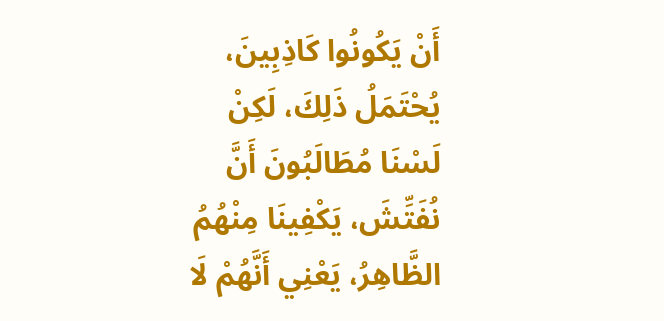أَنْ يَكُونُوا كَاذِبِينَ، يُحْتَمَلُ ذَلِكَ، لَكِنْ لَسْنَا مُطَالَبُونَ أَنَّ نُفَتِّشَ، يَكْفِينَا مِنْهُمُ الظَّاهِرُ، يَعْنِي أَنَّهُمْ لَا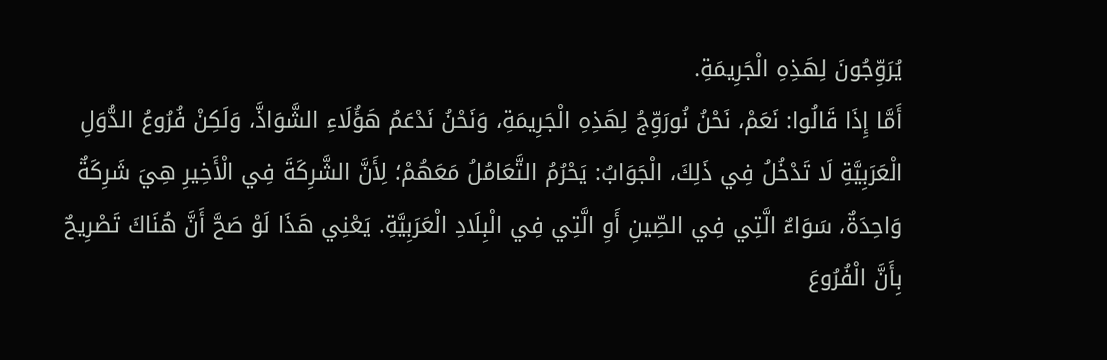يُرَوِّجُونَ لِهَذِهِ الْجَرِيمَةِ.
أَمَّا إِذَا قَالُوا: نَعَمْ، نَحْنُ نُورَوِّجُ لِهَذِهِ الْجَرِيمَةِ، وَنَحْنُ نَدْعَمُ هَؤُلَاءِ الشَّوَاذَّ، وَلَكِنْ فُرُوعُ الدُّوَلِ الْعَرَبِيَّةِ لَا تَدْخُلُ فِي ذَلِكَ، الْجَوَابُ: يَحْرُمُ التَّعَامُلُ مَعَهُمْ؛ لِأَنَّ الشَّرِكَةَ فِي الْأَخِيرِ هِيَ شَرِكَةٌ وَاحِدَةٌ، سَوَاءٌ الَّتِي فِي الصِّينِ أَوِ الَّتِي فِي الْبِلَادِ الْعَرَبِيَّةِ. يَعْنِي هَذَا لَوْ صَحَّ أَنَّ هُنَاكَ تَصْرِيحٌ بِأَنَّ الْفُرُوعَ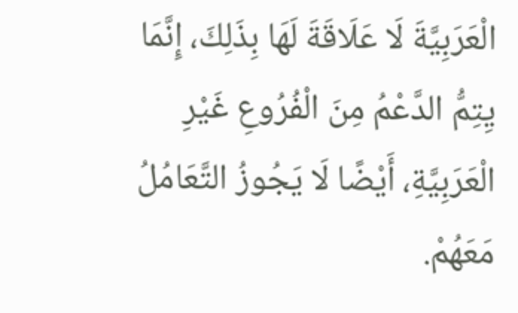الْعَرَبِيَّةَ لَا عَلَاقَةَ لَهَا بِذَلِكَ، إِنَّمَا يِتِمُّ الدَّعْمُ مِنَ الْفُرُوعِ غَيْرِ الْعَرَبِيَّةِ، أَيْضًا لَا يَجُوزُ التَّعَامُلُ مَعَهُمْ.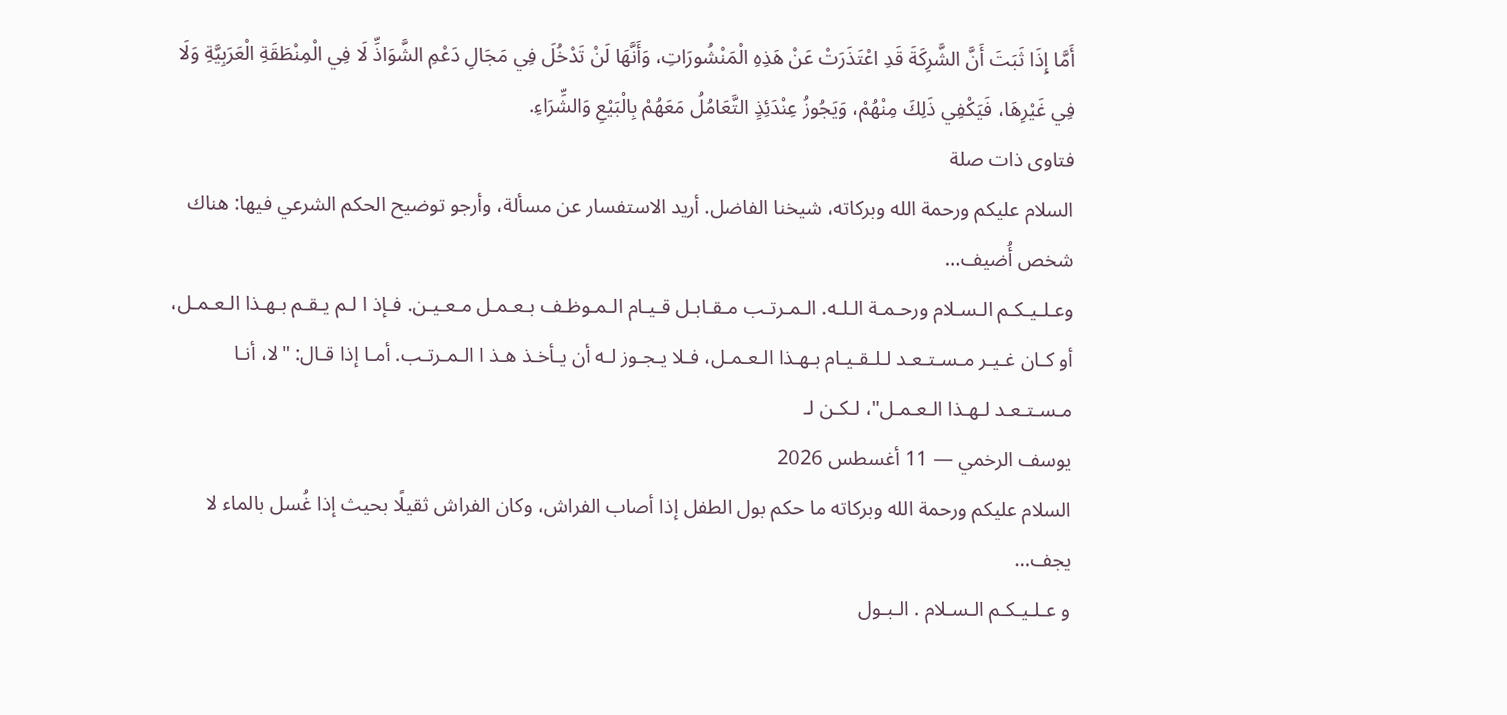أَمَّا إِذَا ثَبَتَ أَنَّ الشَّرِكَةَ قَدِ اعْتَذَرَتْ عَنْ هَذِهِ الْمَنْشُورَاتِ، وَأَنَّهَا لَنْ تَدْخُلَ فِي مَجَالِ دَعْمِ الشَّوَاذِّ لَا فِي الْمِنْطَقَةِ الْعَرَبِيَّةِ وَلَا فِي غَيْرِهَا، فَيَكْفِي ذَلِكَ مِنْهُمْ، وَيَجُوزُ عِنْدَئِذٍ التَّعَامُلُ مَعَهُمْ بِالْبَيْعِ وَالشِّرَاءِ.
فتاوى ذات صلة
السلام عليكم ورحمة الله وبركاته، شيخنا الفاضل. أريد الاستفسار عن مسألة، وأرجو توضيح الحكم الشرعي فيها: هناك شخص أُضيف…
وعـلـيـكـم الـسـلام ورحـمـة الـلـه. الـمـرتـب مـقـابـل قـيـام الـمـوظـف بـعـمـل مـعـيـن. فـإذ ا لـم يـقـم بـهـذا الـعـمـل، أو كـان غـيـر مـسـتـعـد لـلـقـيـام بـهـذا الـعـمـل، فـلا يـجـوز لـه أن يـأخـذ هـذ ا الـمـرتـب. أمـا إذا قـال: "لا، أنـا مـسـتـعـد لـهـذا الـعـمـل"، لـكـن لـ
يوسف الرخمي — 11 أغسطس 2026
السلام عليكم ورحمة الله وبركاته ما حكم بول الطفل إذا أصاب الفراش، وكان الفراش ثقيلًا بحيث إذا غُسل بالماء لا يجف…
و عـلـيـكـم الـسـلام . الـبـول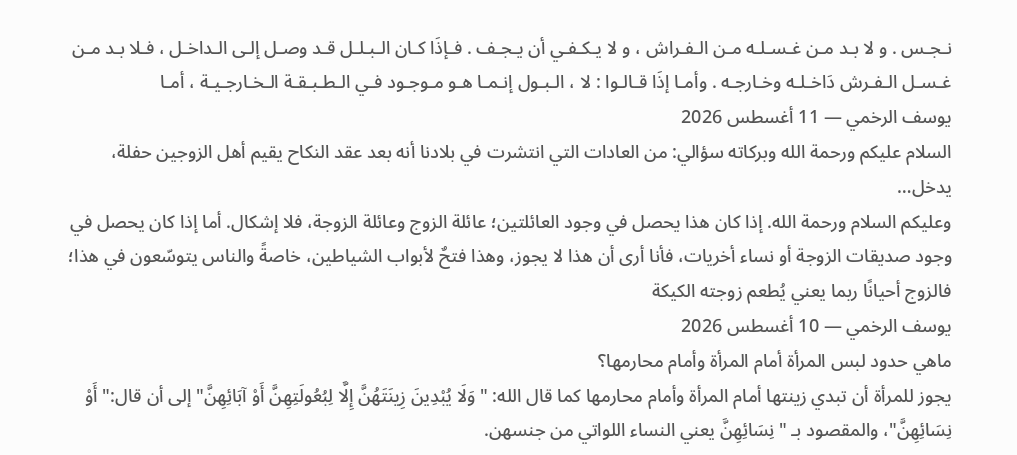نـجـس . و لا بـد مـن غـسـلـه مـن الـفـراش ، و لا يـكـفـي أن يـجـف . فـإذَا كـان الـبـلـل قـد وصـل إلـى الـداخـل ، فـلا بـد مـن غـسـل الـفـرش دَاخـلـه وخـارجـه . وأمـا إذَا قـالـوا : لا ، الـبـول إنـمـا هـو مـوجـود فـي الـطـبـقـة الـخـارجـيـة ، أمـا
يوسف الرخمي — 11 أغسطس 2026
السلام عليكم ورحمة الله وبركاته سؤالي: من العادات التي انتشرت في بلادنا أنه بعد عقد النكاح يقيم أهل الزوجين حفلة، يدخل…
وعليكم السلام ورحمة الله. إذا كان هذا يحصل في وجود العائلتين؛ عائلة الزوج وعائلة الزوجة، فلا إشكال. أما إذا كان يحصل في وجود صديقات الزوجة أو نساء أخريات، فأنا أرى أن هذا لا يجوز، وهذا فتحٌ لأبواب الشياطين، خاصةً والناس يتوسّعون في هذا؛ فالزوج أحيانًا ربما يعني يُطعم زوجته الكيكة
يوسف الرخمي — 10 أغسطس 2026
ماهي حدود لبس المرأة أمام المرأة وأمام محارمها؟
يجوز للمرأة أن تبدي زينتها أمام المرأة وأمام محارمها كما قال الله: "وَلَا يُبْدِينَ زِينَتَهُنَّ إِلَّا لِبُعُولَتِهِنَّ أَوْ آبَائِهِنَّ" إلى أن قال:" أَوْ نِسَائِهِنَّ"، والمقصود بـ "نِسَائِهِنَّ يعني النساء اللواتي من جنسهن.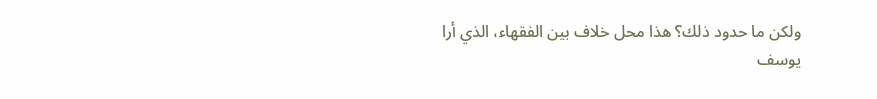ولكن ما حدود ذلك؟ هذا محل خلاف بين الفقهاء، الذي أرا
يوسف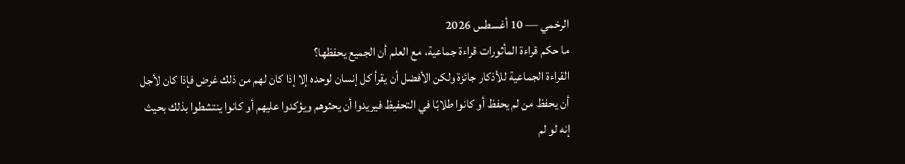الرخمي — 10 أغسطس 2026
ما حكم قراءة المأثورات قراءة جماعية، مع العلم أن الجميع يحفظها؟
القراءة الجماعية للأذكار جائزة ولكن الأفضل أن يقرأ كل إنسان لوحده إلا إذا كان لهم من ذلك غرض فإذا كان لأجل أن يحفظ من لم يحفظ أو كانوا طلابًا في التحفيظ فيريدوا أن يحثوهم ويؤكدوا عليهم أو كانوا ينتشطوا بذلك بحيث إنه لو لم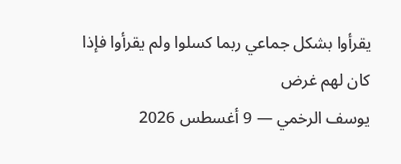يقرأوا بشكل جماعي ربما كسلوا ولم يقرأوا فإذا كان لهم غرض
يوسف الرخمي — 9 أغسطس 2026